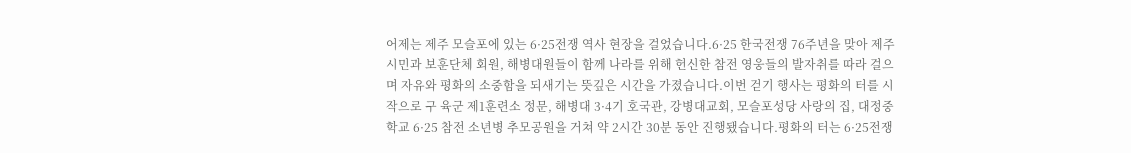어제는 제주 모슬포에 있는 6·25전쟁 역사 현장을 걸었습니다.6·25 한국전쟁 76주년을 맞아 제주시민과 보훈단체 회원, 해병대원들이 함께 나라를 위해 헌신한 참전 영웅들의 발자취를 따라 걸으며 자유와 평화의 소중함을 되새기는 뜻깊은 시간을 가졌습니다.이번 걷기 행사는 평화의 터를 시작으로 구 육군 제1훈련소 정문, 해병대 3·4기 호국관, 강병대교회, 모슬포성당 사랑의 집, 대정중학교 6·25 참전 소년병 추모공원을 거쳐 약 2시간 30분 동안 진행됐습니다.평화의 터는 6·25전쟁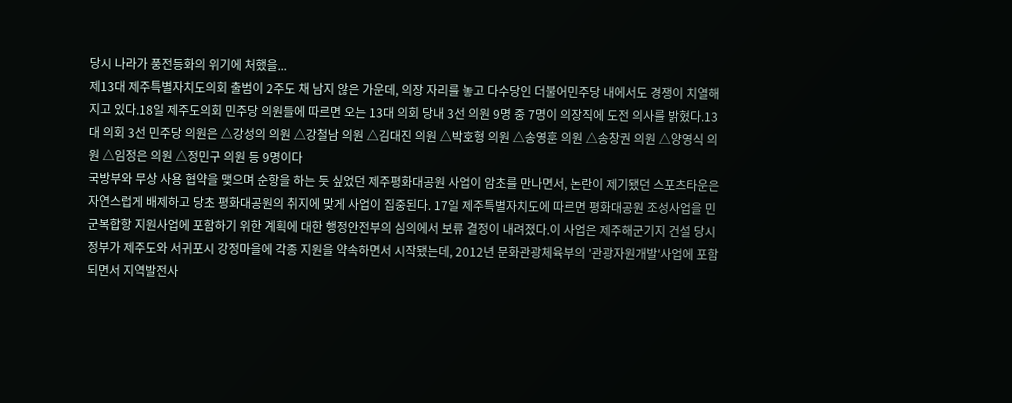당시 나라가 풍전등화의 위기에 처했을...
제13대 제주특별자치도의회 출범이 2주도 채 남지 않은 가운데, 의장 자리를 놓고 다수당인 더불어민주당 내에서도 경쟁이 치열해지고 있다.18일 제주도의회 민주당 의원들에 따르면 오는 13대 의회 당내 3선 의원 9명 중 7명이 의장직에 도전 의사를 밝혔다.13대 의회 3선 민주당 의원은 △강성의 의원 △강철남 의원 △김대진 의원 △박호형 의원 △송영훈 의원 △송창권 의원 △양영식 의원 △임정은 의원 △정민구 의원 등 9명이다
국방부와 무상 사용 협약을 맺으며 순항을 하는 듯 싶었던 제주평화대공원 사업이 암초를 만나면서, 논란이 제기됐던 스포츠타운은 자연스럽게 배제하고 당초 평화대공원의 취지에 맞게 사업이 집중된다. 17일 제주특별자치도에 따르면 평화대공원 조성사업을 민군복합항 지원사업에 포함하기 위한 계획에 대한 행정안전부의 심의에서 보류 결정이 내려졌다.이 사업은 제주해군기지 건설 당시 정부가 제주도와 서귀포시 강정마을에 각종 지원을 약속하면서 시작됐는데, 2012년 문화관광체육부의 '관광자원개발'사업에 포함되면서 지역발전사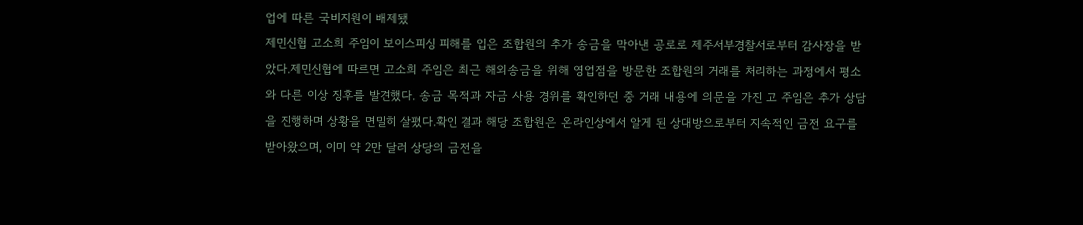업에 따른 국비지원이 배제됐
제민신협 고소희 주임이 보이스피싱 피해를 입은 조합원의 추가 송금을 막아낸 공로로 제주서부경찰서로부터 감사장을 받았다.제민신협에 따르면 고소희 주임은 최근 해외송금을 위해 영업점을 방문한 조합원의 거래를 처리하는 과정에서 평소와 다른 이상 징후를 발견했다. 송금 목적과 자금 사용 경위를 확인하던 중 거래 내용에 의문을 가진 고 주임은 추가 상담을 진행하며 상황을 면밀히 살폈다.확인 결과 해당 조합원은 온라인상에서 알게 된 상대방으로부터 지속적인 금전 요구를 받아왔으며, 이미 약 2만 달러 상당의 금전을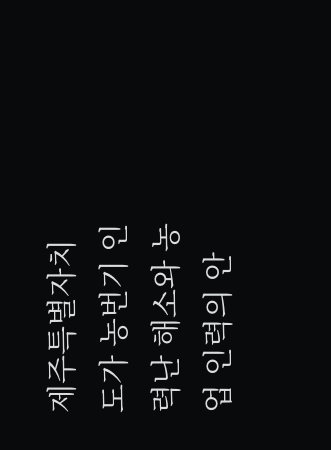제주특별자치도가 농번기 인력난 해소와 농업 인력의 안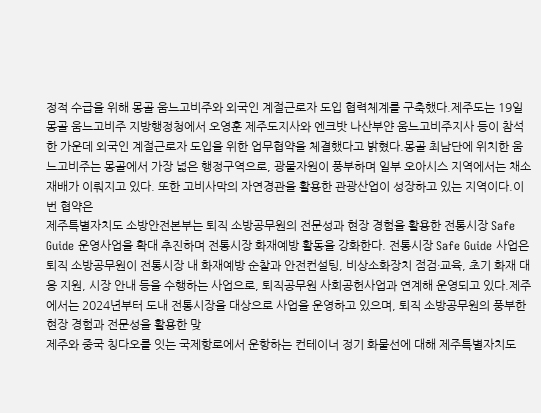정적 수급을 위해 몽골 움느고비주와 외국인 계절근로자 도입 협력체계를 구축했다.제주도는 19일 몽골 움느고비주 지방행정청에서 오영훈 제주도지사와 엔크밧 나산부얀 움느고비주지사 등이 참석한 가운데 외국인 계절근로자 도입을 위한 업무협약을 체결했다고 밝혔다.몽골 최남단에 위치한 움느고비주는 몽골에서 가장 넓은 행정구역으로, 광물자원이 풍부하며 일부 오아시스 지역에서는 채소 재배가 이뤄지고 있다. 또한 고비사막의 자연경관을 활용한 관광산업이 성장하고 있는 지역이다.이번 협약은
제주특별자치도 소방안전본부는 퇴직 소방공무원의 전문성과 현장 경험을 활용한 전통시장 Safe Guide 운영사업을 확대 추진하며 전통시장 화재예방 활동을 강화한다. 전통시장 Safe Guide 사업은 퇴직 소방공무원이 전통시장 내 화재예방 순찰과 안전컨설팅, 비상소화장치 점검·교육, 초기 화재 대응 지원, 시장 안내 등을 수행하는 사업으로, 퇴직공무원 사회공헌사업과 연계해 운영되고 있다.제주에서는 2024년부터 도내 전통시장을 대상으로 사업을 운영하고 있으며, 퇴직 소방공무원의 풍부한 현장 경험과 전문성을 활용한 맞
제주와 중국 칭다오를 잇는 국제항로에서 운항하는 컨테이너 정기 화물선에 대해 제주특별자치도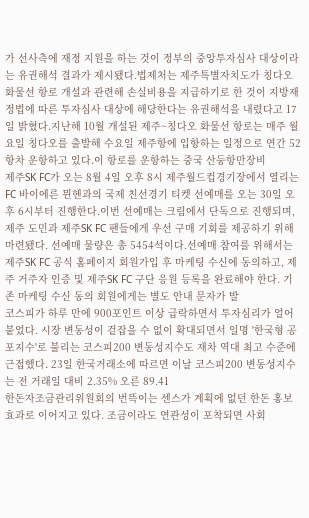가 선사측에 재정 지원을 하는 것이 정부의 중앙투자심사 대상이라는 유권해석 결과가 제시됐다.법제처는 제주특별자치도가 칭다오 화물선 항로 개설과 관련해 손실비용을 지급하기로 한 것이 지방재정법에 따른 투자심사 대상에 해당한다는 유권해석을 내렸다고 17일 밝혔다.지난해 10월 개설된 제주~칭다오 화물선 항로는 매주 월요일 칭다오를 출발해 수요일 제주항에 입항하는 일정으로 연간 52항차 운항하고 있다.이 항로를 운항하는 중국 산둥항만장비
제주SK FC가 오는 8월 4일 오후 8시 제주월드컵경기장에서 열리는 FC 바이에른 뮌헨과의 국제 친선경기 티켓 선예매를 오는 30일 오후 6시부터 진행한다.이번 선예매는 크림에서 단독으로 진행되며, 제주 도민과 제주SK FC 팬들에게 우선 구매 기회를 제공하기 위해 마련됐다. 선예매 물량은 총 5454석이다.선예매 참여를 위해서는 제주SK FC 공식 홈페이지 회원가입 후 마케팅 수신에 동의하고, 제주 거주자 인증 및 제주SK FC 구단 응원 등록을 완료해야 한다. 기존 마케팅 수신 동의 회원에게는 별도 안내 문자가 발
코스피가 하루 만에 900포인트 이상 급락하면서 투자심리가 얼어붙었다. 시장 변동성이 겉잡을 수 없이 확대되면서 일명 '한국형 공포지수'로 불리는 코스피200 변동성지수도 재차 역대 최고 수준에 근접했다. 23일 한국거래소에 따르면 이날 코스피200 변동성지수는 전 거래일 대비 2.35% 오른 89.41
한돈자조금관리위원회의 번뜩이는 센스가 계획에 없던 한돈 홍보효과로 이어지고 있다. 조금이라도 연관성이 포착되면 사회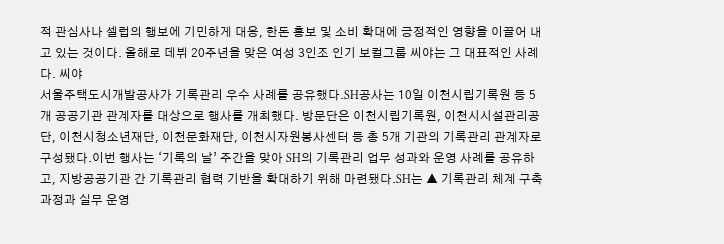적 관심사나 셀럽의 행보에 기민하게 대응, 한돈 홍보 및 소비 확대에 긍정적인 영향을 이끌어 내고 있는 것이다. 올해로 데뷔 20주년을 맞은 여성 3인조 인기 보컬그룹 씨야는 그 대표적인 사례다. 씨야
서울주택도시개발공사가 기록관리 우수 사례를 공유했다.SH공사는 10일 이천시립기록원 등 5개 공공기관 관계자를 대상으로 행사를 개최했다. 방문단은 이천시립기록원, 이천시시설관리공단, 이천시청소년재단, 이천문화재단, 이천시자원봉사센터 등 총 5개 기관의 기록관리 관계자로 구성됐다.이번 행사는 ‘기록의 날’ 주간을 맞아 SH의 기록관리 업무 성과와 운영 사례를 공유하고, 지방공공기관 간 기록관리 협력 기반을 확대하기 위해 마련됐다.SH는 ▲ 기록관리 체계 구축 과정과 실무 운영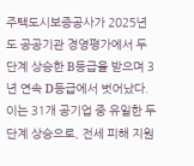주택도시보증공사가 2025년도 공공기관 경영평가에서 두 단계 상승한 B등급을 받으며 3년 연속 D등급에서 벗어났다. 이는 31개 공기업 중 유일한 두 단계 상승으로, 전세 피해 지원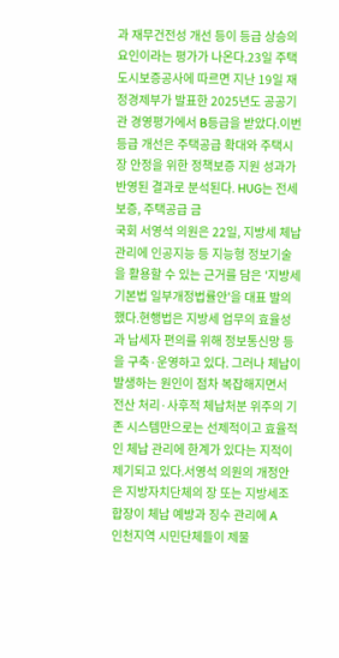과 재무건전성 개선 등이 등급 상승의 요인이라는 평가가 나온다.23일 주택도시보증공사에 따르면 지난 19일 재정경제부가 발표한 2025년도 공공기관 경영평가에서 B등급을 받았다.이번 등급 개선은 주택공급 확대와 주택시장 안정을 위한 정책보증 지원 성과가 반영된 결과로 분석된다. HUG는 전세보증, 주택공급 금
국회 서영석 의원은 22일, 지방세 체납 관리에 인공지능 등 지능형 정보기술을 활용할 수 있는 근거를 담은 '지방세기본법 일부개정법률안'을 대표 발의했다.현행법은 지방세 업무의 효율성과 납세자 편의를 위해 정보통신망 등을 구축·운영하고 있다. 그러나 체납이 발생하는 원인이 점차 복잡해지면서 전산 처리·사후적 체납처분 위주의 기존 시스템만으로는 선제적이고 효율적인 체납 관리에 한계가 있다는 지적이 제기되고 있다.서영석 의원의 개정안은 지방자치단체의 장 또는 지방세조합장이 체납 예방과 징수 관리에 A
인천지역 시민단체들이 제물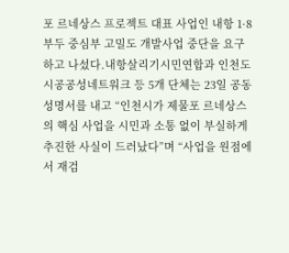포 르네상스 프로젝트 대표 사업인 내항 1·8부두 중심부 고밀도 개발사업 중단을 요구하고 나섰다.내항살리기시민연합과 인천도시공공성네트워크 등 5개 단체는 23일 공동성명서를 내고 “인천시가 제물포 르네상스의 핵심 사업을 시민과 소통 없이 부실하게 추진한 사실이 드러났다”며 “사업을 원점에서 재검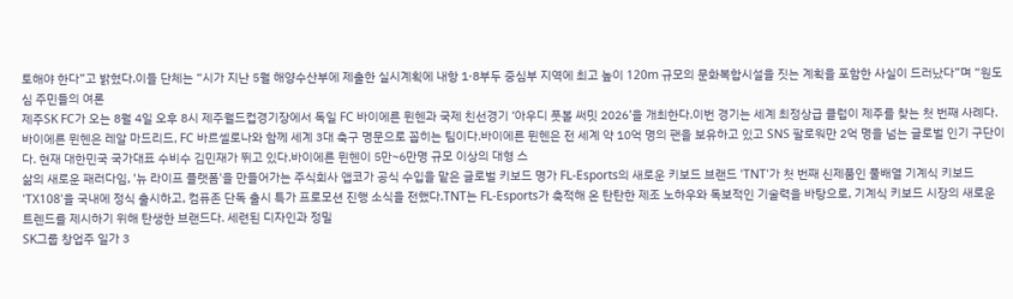토해야 한다”고 밝혔다.이들 단체는 “시가 지난 5월 해양수산부에 제출한 실시계획에 내항 1·8부두 중심부 지역에 최고 높이 120m 규모의 문화복합시설을 짓는 계획을 포함한 사실이 드러났다”며 “원도심 주민들의 여론
제주SK FC가 오는 8월 4일 오후 8시 제주월드컵경기장에서 독일 FC 바이에른 뮌헨과 국제 친선경기 ‘아우디 풋볼 써밋 2026’을 개최한다.이번 경기는 세계 최정상급 클럽이 제주를 찾는 첫 번째 사례다. 바이에른 뮌헨은 레알 마드리드, FC 바르셀로나와 함께 세계 3대 축구 명문으로 꼽히는 팀이다.바이에른 뮌헨은 전 세계 약 10억 명의 팬을 보유하고 있고 SNS 팔로워만 2억 명을 넘는 글로벌 인기 구단이다. 현재 대한민국 국가대표 수비수 김민재가 뛰고 있다.바이에른 뮌헨이 5만~6만명 규모 이상의 대형 스
삶의 새로운 패러다임, '뉴 라이프 플랫폼'을 만들어가는 주식회사 앱코가 공식 수입을 맡은 글로벌 키보드 명가 FL-Esports의 새로운 키보드 브랜드 'TNT'가 첫 번째 신제품인 풀배열 기계식 키보드 'TX108'을 국내에 정식 출시하고, 컴퓨존 단독 출시 특가 프로모션 진행 소식을 전했다.TNT는 FL-Esports가 축적해 온 탄탄한 제조 노하우와 독보적인 기술력을 바탕으로, 기계식 키보드 시장의 새로운 트렌드를 제시하기 위해 탄생한 브랜드다. 세련된 디자인과 정밀
SK그룹 창업주 일가 3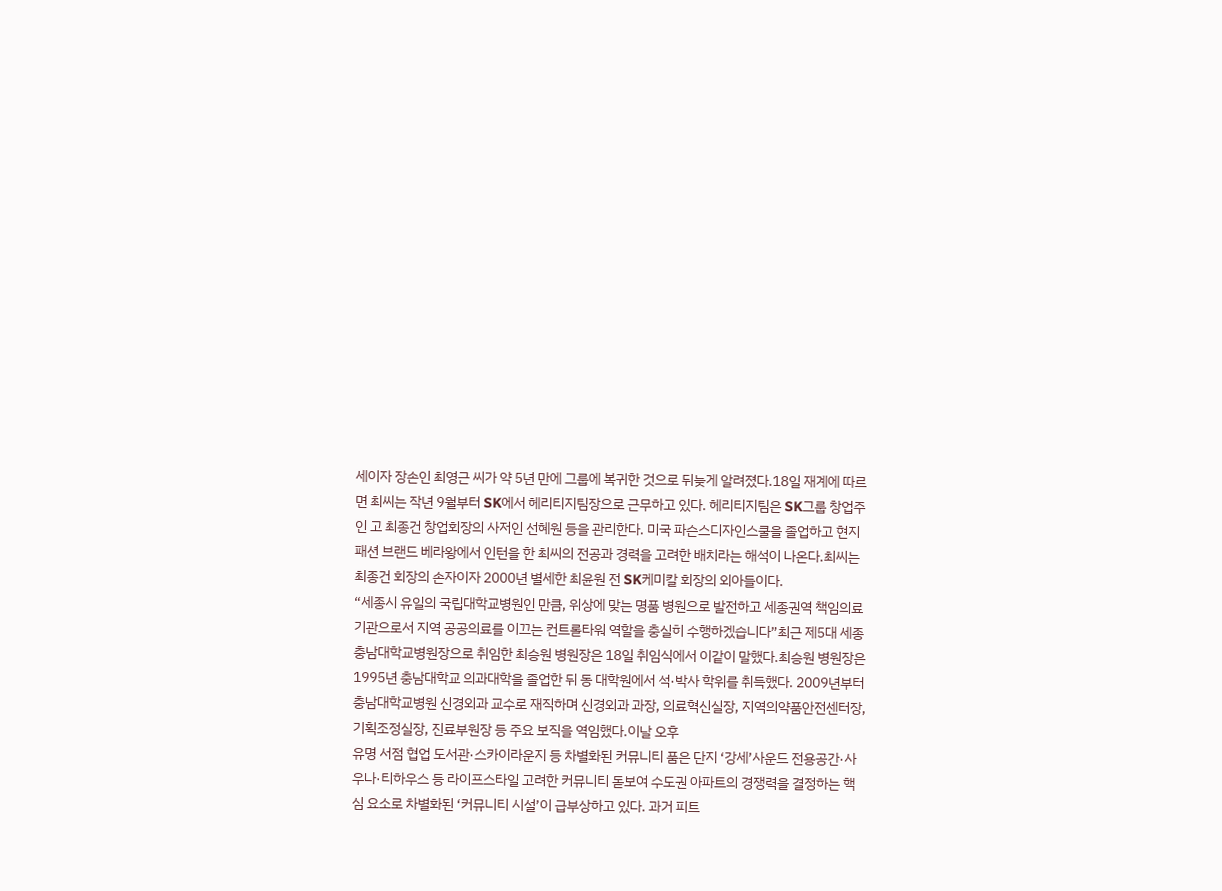세이자 장손인 최영근 씨가 약 5년 만에 그룹에 복귀한 것으로 뒤늦게 알려졌다.18일 재계에 따르면 최씨는 작년 9월부터 SK에서 헤리티지팀장으로 근무하고 있다. 헤리티지팀은 SK그룹 창업주인 고 최종건 창업회장의 사저인 선혜원 등을 관리한다. 미국 파슨스디자인스쿨을 졸업하고 현지 패션 브랜드 베라왕에서 인턴을 한 최씨의 전공과 경력을 고려한 배치라는 해석이 나온다.최씨는 최종건 회장의 손자이자 2000년 별세한 최윤원 전 SK케미칼 회장의 외아들이다.
“세종시 유일의 국립대학교병원인 만큼, 위상에 맞는 명품 병원으로 발전하고 세종권역 책임의료기관으로서 지역 공공의료를 이끄는 컨트롤타워 역할을 충실히 수행하겠습니다”최근 제5대 세종충남대학교병원장으로 취임한 최승원 병원장은 18일 취임식에서 이같이 말했다.최승원 병원장은 1995년 충남대학교 의과대학을 졸업한 뒤 동 대학원에서 석·박사 학위를 취득했다. 2009년부터 충남대학교병원 신경외과 교수로 재직하며 신경외과 과장, 의료혁신실장, 지역의약품안전센터장, 기획조정실장, 진료부원장 등 주요 보직을 역임했다.이날 오후
유명 서점 협업 도서관·스카이라운지 등 차별화된 커뮤니티 품은 단지 ‘강세’사운드 전용공간·사우나·티하우스 등 라이프스타일 고려한 커뮤니티 돋보여 수도권 아파트의 경쟁력을 결정하는 핵심 요소로 차별화된 ‘커뮤니티 시설’이 급부상하고 있다. 과거 피트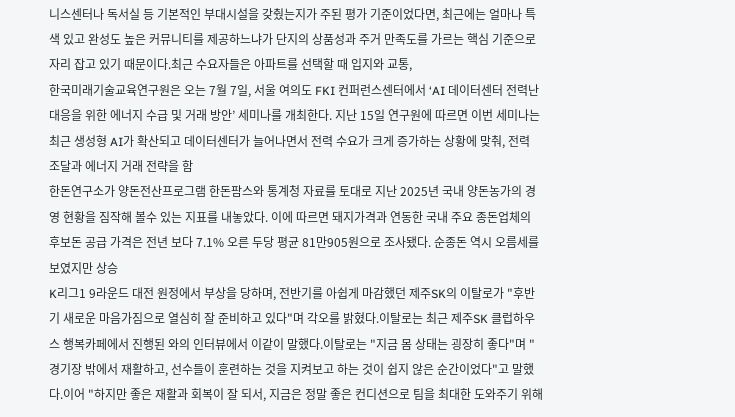니스센터나 독서실 등 기본적인 부대시설을 갖췄는지가 주된 평가 기준이었다면, 최근에는 얼마나 특색 있고 완성도 높은 커뮤니티를 제공하느냐가 단지의 상품성과 주거 만족도를 가르는 핵심 기준으로 자리 잡고 있기 때문이다.최근 수요자들은 아파트를 선택할 때 입지와 교통,
한국미래기술교육연구원은 오는 7월 7일, 서울 여의도 FKI 컨퍼런스센터에서 ‘AI 데이터센터 전력난 대응을 위한 에너지 수급 및 거래 방안’ 세미나를 개최한다. 지난 15일 연구원에 따르면 이번 세미나는 최근 생성형 AI가 확산되고 데이터센터가 늘어나면서 전력 수요가 크게 증가하는 상황에 맞춰, 전력 조달과 에너지 거래 전략을 함
한돈연구소가 양돈전산프로그램 한돈팜스와 통계청 자료를 토대로 지난 2025년 국내 양돈농가의 경영 현황을 짐작해 볼수 있는 지표를 내놓았다. 이에 따르면 돼지가격과 연동한 국내 주요 종돈업체의 후보돈 공급 가격은 전년 보다 7.1% 오른 두당 평균 81만905원으로 조사됐다. 순종돈 역시 오름세를 보였지만 상승
K리그1 9라운드 대전 원정에서 부상을 당하며, 전반기를 아쉽게 마감했던 제주SK의 이탈로가 "후반기 새로운 마음가짐으로 열심히 잘 준비하고 있다"며 각오를 밝혔다.이탈로는 최근 제주SK 클럽하우스 행복카페에서 진행된 와의 인터뷰에서 이같이 말했다.이탈로는 "지금 몸 상태는 굉장히 좋다"며 "경기장 밖에서 재활하고, 선수들이 훈련하는 것을 지켜보고 하는 것이 쉽지 않은 순간이었다"고 말했다.이어 "하지만 좋은 재활과 회복이 잘 되서, 지금은 정말 좋은 컨디션으로 팀을 최대한 도와주기 위해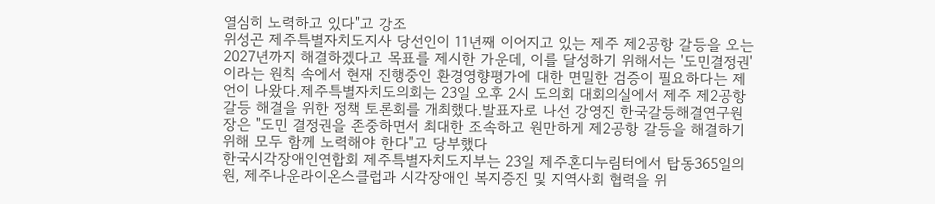열심히 노력하고 있다"고 강조
위성곤 제주특별자치도지사 당선인이 11년째 이어지고 있는 제주 제2공항 갈등을 오는 2027년까지 해결하겠다고 목표를 제시한 가운데, 이를 달성하기 위해서는 '도민결정권'이라는 원칙 속에서 현재 진행중인 환경영향평가에 대한 면밀한 검증이 필요하다는 제언이 나왔다.제주특별자치도의회는 23일 오후 2시 도의회 대회의실에서 제주 제2공항 갈등 해결을 위한 정책 토론회를 개최했다.발표자로 나선 강영진 한국갈등해결연구원장은 "도민 결정권을 존중하면서 최대한 조속하고 원만하게 제2공항 갈등을 해결하기 위해 모두 함께 노력해야 한다"고 당부했다
한국시각장애인연합회 제주특별자치도지부는 23일 제주혼디누림터에서 탑동365일의원, 제주나운라이온스클럽과 시각장애인 복지증진 및 지역사회 협력을 위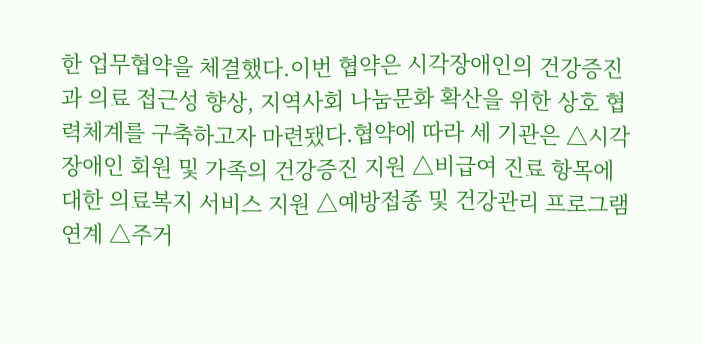한 업무협약을 체결했다.이번 협약은 시각장애인의 건강증진과 의료 접근성 향상, 지역사회 나눔문화 확산을 위한 상호 협력체계를 구축하고자 마련됐다.협약에 따라 세 기관은 △시각장애인 회원 및 가족의 건강증진 지원 △비급여 진료 항목에 대한 의료복지 서비스 지원 △예방접종 및 건강관리 프로그램 연계 △주거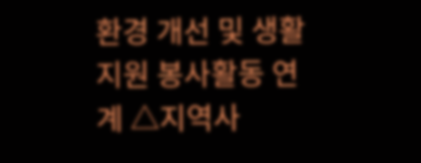환경 개선 및 생활지원 봉사활동 연계 △지역사